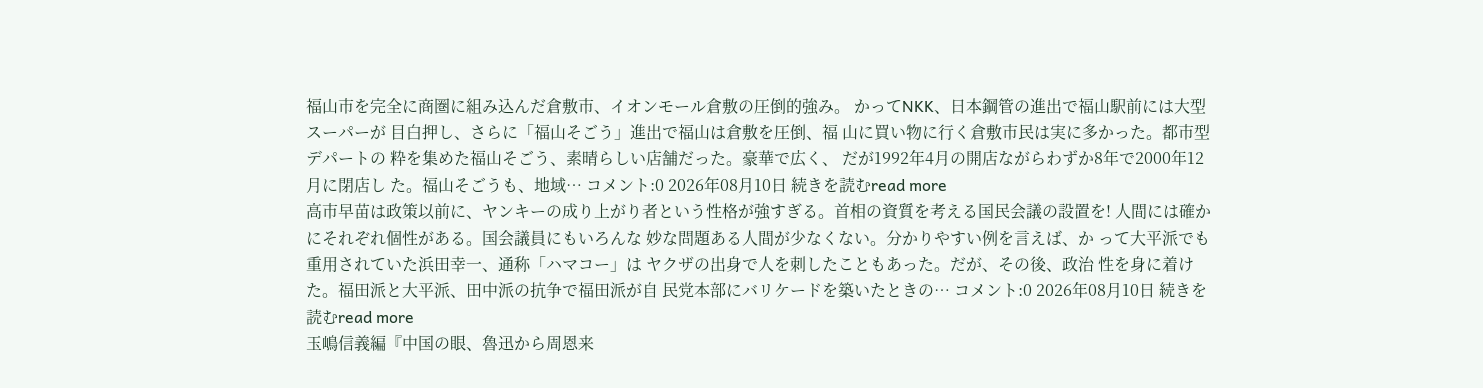福山市を完全に商圏に組み込んだ倉敷市、イオンモール倉敷の圧倒的強み。 かってNKK、日本鋼管の進出で福山駅前には大型スーパーが 目白押し、さらに「福山そごう」進出で福山は倉敷を圧倒、福 山に買い物に行く倉敷市民は実に多かった。都市型デパートの 粋を集めた福山そごう、素晴らしい店舗だった。豪華で広く、 だが1992年4月の開店ながらわずか8年で2000年12月に閉店し た。福山そごうも、地域… コメント:0 2026年08月10日 続きを読むread more
高市早苗は政策以前に、ヤンキーの成り上がり者という性格が強すぎる。首相の資質を考える国民会議の設置を! 人間には確かにそれぞれ個性がある。国会議員にもいろんな 妙な問題ある人間が少なくない。分かりやすい例を言えば、か って大平派でも重用されていた浜田幸一、通称「ハマコー」は ヤクザの出身で人を刺したこともあった。だが、その後、政治 性を身に着けた。福田派と大平派、田中派の抗争で福田派が自 民党本部にバリケードを築いたときの… コメント:0 2026年08月10日 続きを読むread more
玉嶋信義編『中国の眼、魯迅から周恩来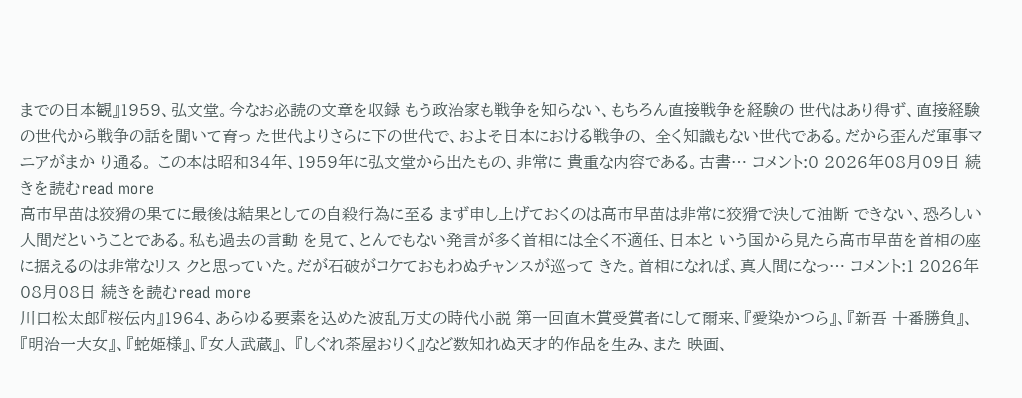までの日本観』1959、弘文堂。今なお必読の文章を収録 もう政治家も戦争を知らない、もちろん直接戦争を経験の 世代はあり得ず、直接経験の世代から戦争の話を聞いて育っ た世代よりさらに下の世代で、およそ日本における戦争の、 全く知識もない世代である。だから歪んだ軍事マニアがまか り通る。 この本は昭和34年、1959年に弘文堂から出たもの、非常に 貴重な内容である。古書… コメント:0 2026年08月09日 続きを読むread more
高市早苗は狡猾の果てに最後は結果としての自殺行為に至る まず申し上げておくのは高市早苗は非常に狡猾で決して油断 できない、恐ろしい人間だということである。私も過去の言動 を見て、とんでもない発言が多く首相には全く不適任、日本と いう国から見たら高市早苗を首相の座に据えるのは非常なリス クと思っていた。だが石破がコケておもわぬチャンスが巡って きた。首相になれば、真人間になっ… コメント:1 2026年08月08日 続きを読むread more
川口松太郎『桜伝内』1964、あらゆる要素を込めた波乱万丈の時代小説 第一回直木賞受賞者にして爾来、『愛染かつら』、『新吾 十番勝負』、『明治一大女』、『蛇姫様』、『女人武蔵』、 『しぐれ茶屋おりく』など数知れぬ天才的作品を生み、また 映画、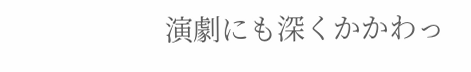演劇にも深くかかわっ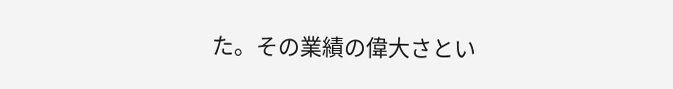た。その業績の偉大さとい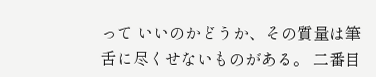って いいのかどうか、その質量は筆舌に尽くせないものがある。 二番目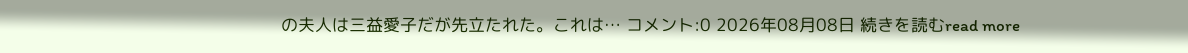の夫人は三益愛子だが先立たれた。これは… コメント:0 2026年08月08日 続きを読むread more